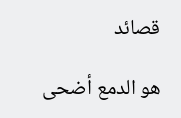قصائد

هو الدمع أضحى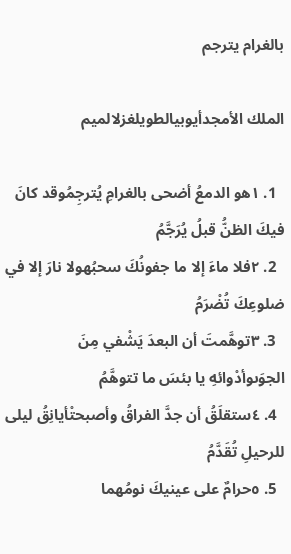بالغرام يترجم

الملك الأمجدأيوبيالطويلغزلالميم

  1. ١هو الدمعُ أضحى بالغرامِ يُترجِمُوقد كانَ فيكَ الظنُّ قبلُ يُرَجَّمُ
  2. ٢فلا ماءَ إلا ما جفونُكَ سحبُهولا نارَ إلا في ضلوعِكَ تُضْرَمُ
  3. ٣توهَّمتَ أن البعدَ يَشْفي مِنَ الجوَىوأدْوائهِ يا بئسَ ما تتوهَّمُ
  4. ٤ستقلَقُ أن جدَّ الفراقُ وأصبحتْأيانِقُ ليلى للرحيلِ تُقَدَّمُ
  5. ٥حرامٌ على عينيكَ نومُهما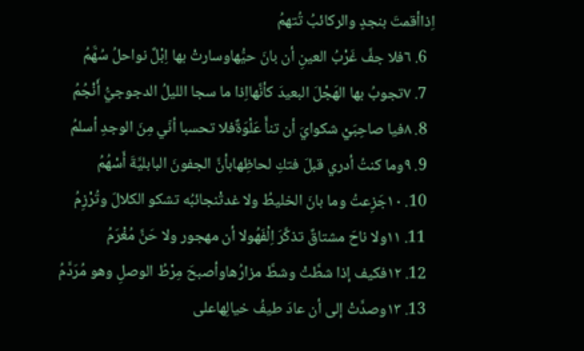اِذاأقمتَ بنجدٍ والركائبُ تُتهمُ
  6. ٦فلا جفَّ غَرْبُ العينِ أن بانَ حيُّهاوسارتْ بها اِبْلٌ نواحلُ سُهَّمُ
  7. ٧تجوبُ بها الهَجْلَ البعيدَ كأنَّهااِذا ما سجا الليلُ الدجوجيُّ أَنْجُمُ
  8. ٨فيا صاحِبَيْ شكوايَ أن تنأَ عَلْوَةٌفلا تحسبا أنّي مِنَ الوجدِ أسلمُ
  9. ٩وما كنتُ أدري قبلَ فتكِ لحاظِهابأنَّ الجفونَ البابليَّةَ أَسْهُمُ
  10. ١٠جَزِعتُ وما بانَ الخليطُ ولا غدتْنجائبُه تشكو الكلالَ وتُرْزِمُ
  11. ١١ولا ناحَ مشتاقٌ تذكَّرَ اِلْفَهُولا أن مهجور ولا حَنَّ مُغْرَمُ
  12. ١٢فكيف إذا شطَّتْ وشطَّ مزارُهاوأصبحَ مِرْطُ الوصلِ وهو مُرَدَّمُ
  13. ١٣وصدَّتْ إلى أن عادَ طيفُ خيالِهاعلى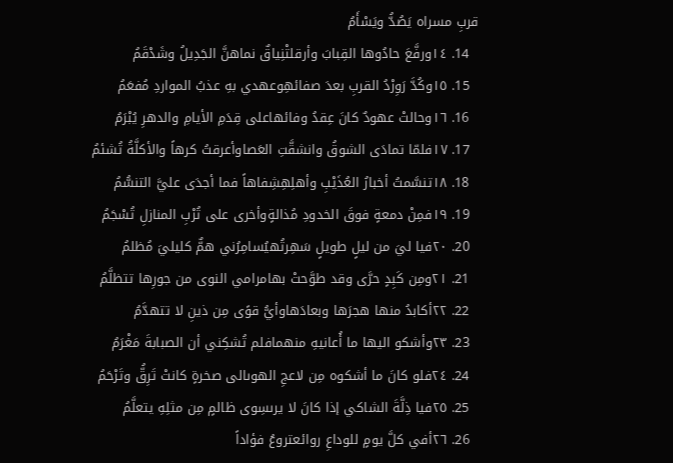قربِ مسراه يَصُدُّ ويَسْأَمُ
  14. ١٤ورفَّعَ حادُوها القِبابَ وأرقلتْنِياقٌ نماهنَّ الجَدِيلُ وشَدْقَمُ
  15. ١٥وكُدَّ رَوِرْدُ القربِ بعدَ صفائهِوعهدي بهِ عذبُ المواردِ مُفعَمُ
  16. ١٦وحالتْ عهودٌ كانَ عِقدُ وفائهاعلى قِدَمِ الأيامِ والدهرِ يُبْرَمُ
  17. ١٧فلمّا تمادَى الشوقُ وانشقَّتِ العَصاوأعرقتُ كرهاً والأكلَّةُ تُشئمُ
  18. ١٨تنسَّمتُ أخبارُ العُذَيْبِ وأهلِهِشِفاهاً فما أجدَى عليَّ التنسُّمُ
  19. ١٩فمِنْ دمعةٍ فوقَ الخدودِ مُذالةٍوأخرى على تُرْبِ المنازلِ تُسْجَمُ
  20. ٢٠فيا ليَ من ليلٍ طويلٍ سَهِرتُهيُسامِرُني همٌّ كليليَ مُظلمُ
  21. ٢١ومِن كَبِدٍ حرَّى وقد طوَّحتْ بهامرامي النوى من جورِها تتظلَّمُ
  22. ٢٢أكابدُ منها هجرَها وبعادَهاوأيُّ قوًى مِن ذينِ لا تتهدَّمُ
  23. ٢٣وأشكو اليها ما أُعانيهِ منهمافلم تُشكِني أن الصبابةَ مَغْرَمُ
  24. ٢٤فلو كانَ ما أشكوه مِن لاعجِ الهوىالى صخرةٍ كانتْ تَرِقُّ وتَرْحَمُ
  25. ٢٥فيا ذِلَّةَ الشاكي إذا كانَ لا يرىسِوى ظالمٍ مِن مثلِهِ يتعلَّمُ
  26. ٢٦أفي كلَّ يومٍ للوداعِ روائعتروعُ فؤاداً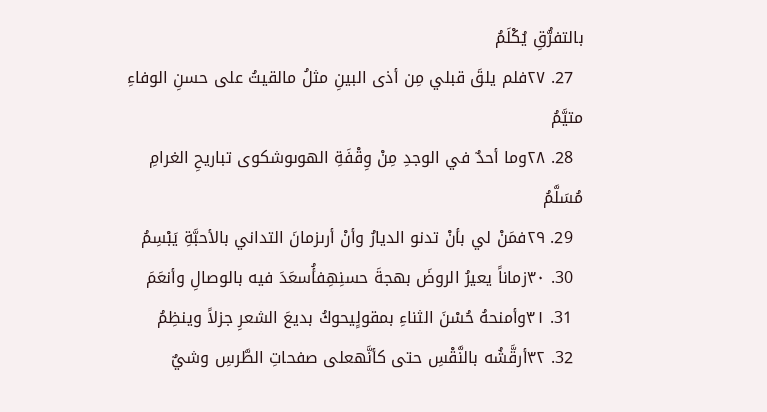بالتفرُّقِ يُكْلَمُ
  27. ٢٧فلم يلقَ قبلي مِن أذى البينِ مثلُ مالقيتُ على حسنِ الوفاءِ متيَّمُ
  28. ٢٨وما أحدٌ في الوجدِ مِنْ وِقْفَةِ الهوىوشكوى تباريحِ الغرامِ مُسَلَّمُ
  29. ٢٩فمَنْ لي بأنْ تدنو الديارُ وأنْ أرىزمانَ التداني بالأحبَّةِ يَبْسِمُ
  30. ٣٠زماناً يعيرُ الروضَ بهجةَ حسنِهِفأُسعَدَ فيه بالوصالِ وأنعَمَ
  31. ٣١وأمنحهُ حُسْنَ الثناءِ بمقولٍيحوكُ بديعَ الشعرِ جزلاً وينظِمُ
  32. ٣٢أرقَّشُه بالنَّقْسِ حتى كأنَّهعلى صفحاتِ الطَّرسِ وشيٌ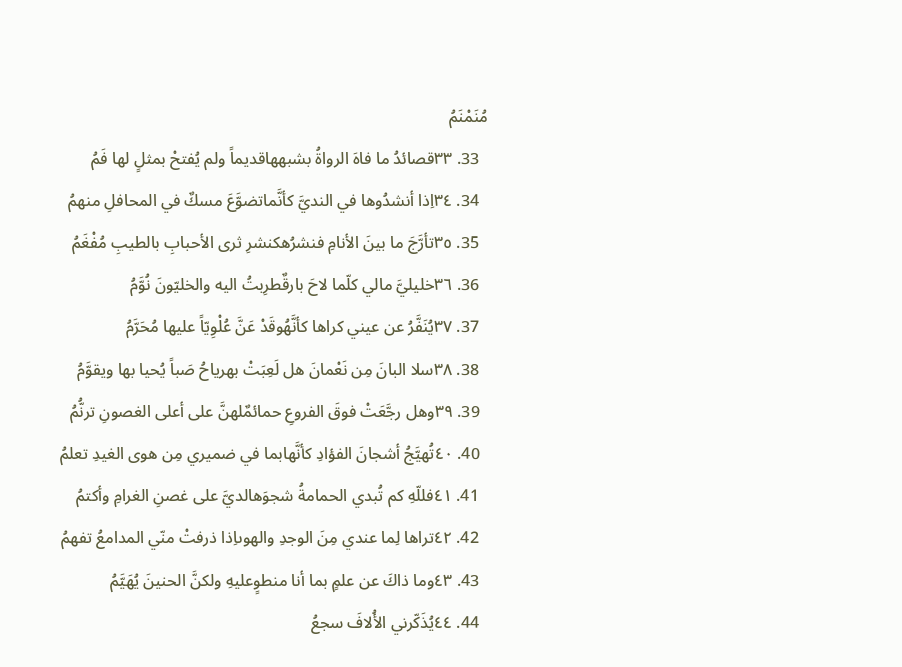مُنَمْنَمُ
  33. ٣٣قصائدُ ما فاهَ الرواةُ بشبههاقديماً ولم يُفتحْ بمثلٍ لها فَمُ
  34. ٣٤اِذا أنشدُوها في النديَّ كأنَّماتضوَّعَ مسكٌ في المحافلِ منهمُ
  35. ٣٥تأرَّجَ ما بينَ الأنامِ فنشرُهكنشرِ ثرى الأحبابِ بالطيبِ مُفْغَمُ
  36. ٣٦خليليَّ مالي كلّما لاحَ بارقٌطرِبتُ اليه والخليّونَ نُوَّمُ
  37. ٣٧يُنَفَّرُ عن عيني كراها كأنَّهُوقَدْ عَنَّ عُلْوِيّاً عليها مُحَرَّمُ
  38. ٣٨سلا البانَ مِن نَعْمانَ هل لَعِبَتْ بهرياحُ صَباً يُحيا بها ويقوَّمُ
  39. ٣٩وهل رجَّعَتْ فوقَ الفروعِ حمائمٌلهنَّ على أعلى الغصونِ ترنُّمُ
  40. ٤٠تُهيَّجُ أشجانَ الفؤادِ كأنَّهابما في ضميري مِن هوى الغيدِ تعلمُ
  41. ٤١فللّهِ كم تُبدي الحمامةُ شجوَهالديَّ على غصنِ الغرامِ وأكتمُ
  42. ٤٢تراها لِما عندي مِنَ الوجدِ والهوىاِذا ذرفتْ منّي المدامعُ تفهمُ
  43. ٤٣وما ذاكَ عن علمٍ بما أنا منطوٍعليهِ ولكنَّ الحنينَ يُهَيَّمُ
  44. ٤٤يُذَكّرني الأُلافَ سجعُ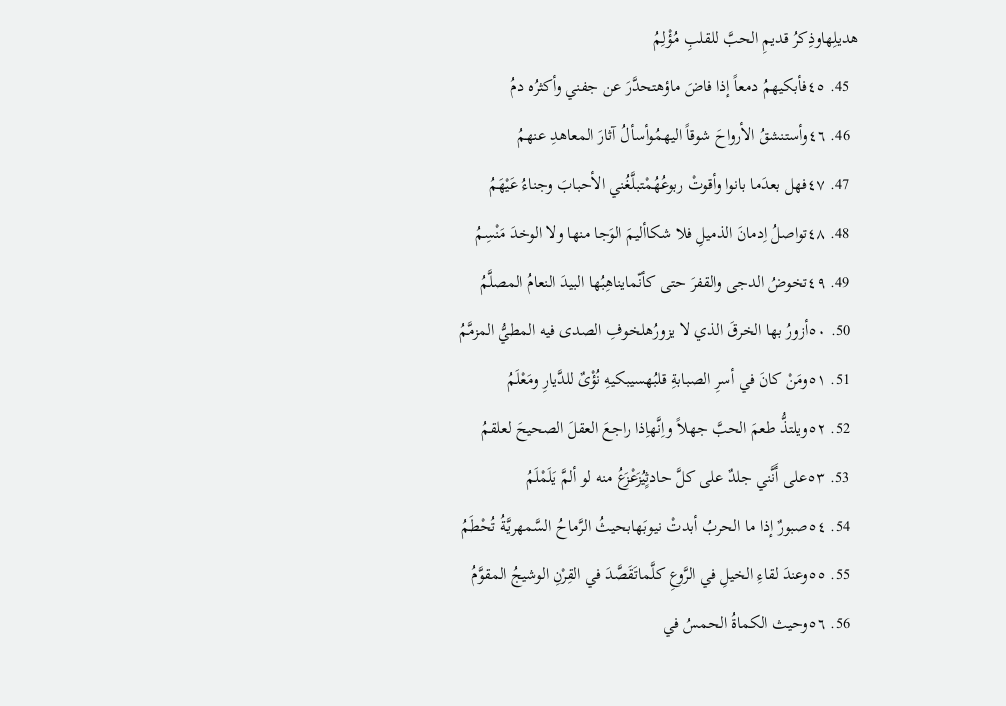هديلِهاوذِكرُ قديمِ الحبَّ للقلبِ مُؤْلِمُ
  45. ٤٥فأبكيهمُ دمعاً إذا فاضَ ماؤهتحدَّرَ عن جفني وأكثرُه دمُ
  46. ٤٦وأستنشقُ الأرواحَ شوقاً اليهمُوأسألُ آثارَ المعاهدِ عنهمُ
  47. ٤٧فهل بعدَما بانوا وأقوتْ ربوعُهُمْتبلَّغُني الأحبابَ وجناءُ عَيْهَمُ
  48. ٤٨تواصلُ اِدمانَ الذميلِ فلا شكاأليمَ الوَجا منها ولا الوخدَ مَنْسِمُ
  49. ٤٩تخوضُ الدجى والقفرَ حتى كأنّمايناهِبُها البيدَ النعامُ المصلَّمُ
  50. ٥٠أزورُ بها الخرقَ الذي لا يزورُهلخوفِ الصدى فيه المطيُّ المزمَّمُ
  51. ٥١ومَنْ كانَ في أسرِ الصبابةِ قلبُهسيبكيهِ نُؤْىٌ للدَّيارِ ومَعْلَمُ
  52. ٥٢ويلتذُّ طعمَ الحبَّ جهلاً واِنَّهاِذا راجعَ العقلَ الصحيحَ لعلقمُ
  53. ٥٣على أَنَّني جلدٌ على كلَّ حادثٍيُزَعْزَعُ منه لو ألمَّ يَلَمْلَمُ
  54. ٥٤صبورٌ إذا ما الحربُ أبدتْ نيوبَهابحيثُ الرَّماحُ السَّمهريَّةُ تُحْطَمُ
  55. ٥٥وعندَ لقاءِ الخيلِ في الرَّوعِ كلَّماتَقَصَّدَ في القِرْنِ الوشيجُ المقوَّمُ
  56. ٥٦وحيث الكماةُ الحمسُ في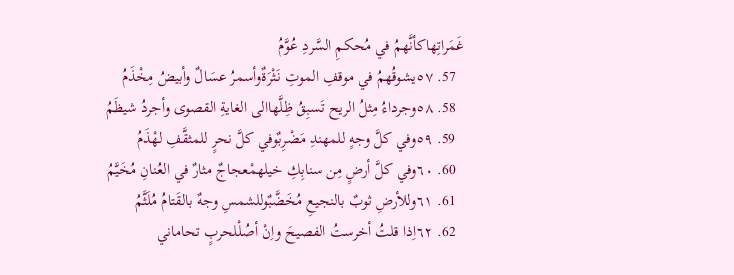غَمَراتِهاكأنَّهمُ في مُحكمِ السَّردِ عُوَّمُ
  57. ٥٧يشوقُهمُ في موقفِ الموتِ نَثْرَةٌوأسمرُ عسَالٌ وأبيضُ مِخْذَمُ
  58. ٥٨وجرداءُ مِثلُ الريح تَسبِقُ ظِلَّهاالى الغايةِ القصوى وأجردُ شيظَمُ
  59. ٥٩وفي كلَّ وجهٍ للمهندِ مَضْرِبٌوفي كلَّ نحرٍ للمثقَّفِ لهْذَمُ
  60. ٦٠وفي كلَّ أرضٍ مِن سنابِكِ خيلهمْعجاجٌ مثارٌ في العُنانِ مُخَيَّمُ
  61. ٦١وللأرضِ ثوبٌ بالنجيعِ مُخَضَّبٌوللشمسِ وجهٌ بالقَتامُ مُلَثَّمُ
  62. ٦٢اِذا قلتُ أخرستُ الفصيحَ واِنْ أصُلْلحربٍ تحاماني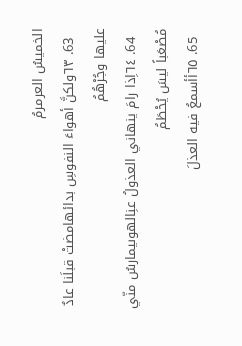الخميسُ العرمرمُ
  63. ٦٣ولكنَّ أهواءَ النفوسِ بدائهامضتْ قبلَنا عادٌ عليها وجُرْهُمُ
  64. ٦٤اِذا رامَ ينهاني العذولُ عنِالهوىيمارسُ منّي مُصْعَباً ليسَ يُحْطَمُ
  65. ٦٥أأسمعُ فيه العذلَ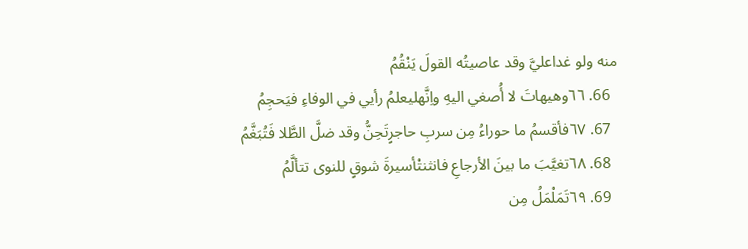منه ولو غداعليَّ وقد عاصيتُه القولَ يَنْقُمُ
  66. ٦٦وهيهاتَ لا أُصغي اليهِ واِنَّهليعلمُ رأيي في الوفاءِ فيَحجِمُ
  67. ٦٧فأقسمُ ما حوراءُ مِن سربِ حاجرٍتَحِنُّ وقد ضلَّ الطَّلا فَتُبَغَّمُ
  68. ٦٨تغيَّبَ ما بينَ الأرجاعِ فانثنتْأسيرةَ شوقٍ للنوى تتألَّمُ
  69. ٦٩تَمَلْمَلُ مِن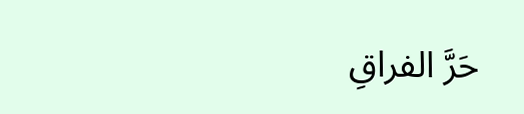حَرَّ الفراقِ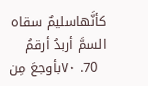كأنَّهاسليمٌ سقاه السمَّ أربدُ أرقمُ
  70. ٧٠بأوجعَ مِن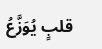قلبٍ يُوَزَّعُ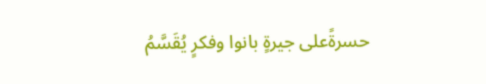حسرةًعلى جيرةٍ بانوا وفكرٍ يُقَسَّمُ